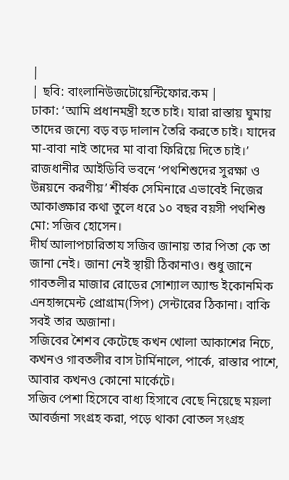|
| ছবি: বাংলানিউজটোয়েন্টিফোর.কম |
ঢাকা: ‘আমি প্রধানমন্ত্রী হতে চাই। যারা রাস্তায় ঘুমায় তাদের জন্যে বড় বড় দালান তৈরি করতে চাই। যাদের মা-বাবা নাই তাদের মা বাবা ফিরিয়ে দিতে চাই।’
রাজধানীর আইডিবি ভবনে ‘পথশিশুদের সুরক্ষা ও উন্নয়নে করণীয়’ শীর্ষক সেমিনারে এভাবেই নিজের আকাঙ্ক্ষার কথা তুলে ধরে ১০ বছর বয়সী পথশিশু মো: সজিব হোসেন।
দীর্ঘ আলাপচারিতায সজিব জানায় তার পিতা কে তা জানা নেই। জানা নেই স্থায়ী ঠিকানাও। শুধু জানে গাবতলীর মাজার রোডের সোশ্যাল অ্যান্ড ইকোনমিক এনহান্সমেন্ট প্রোগ্রাম(সিপ) সেন্টারের ঠিকানা। বাকি সবই তার অজানা।
সজিবের শৈশব কেটেছে কখন খোলা আকাশের নিচে, কখনও গাবতলীর বাস টার্মিনালে, পার্কে, রাস্তার পাশে, আবার কখনও কোনো মার্কেটে।
সজিব পেশা হিসেবে বাধ্য হিসাবে বেছে নিয়েছে ময়লা আবর্জনা সংগ্রহ করা, পড়ে থাকা বোতল সংগ্রহ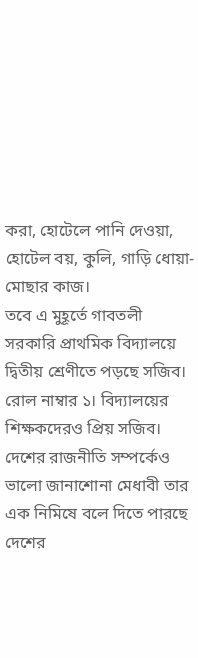করা, হোটেলে পানি দেওয়া, হোটেল বয়, কুলি, গাড়ি ধোয়া-মোছার কাজ।
তবে এ মুহূর্তে গাবতলী সরকারি প্রাথমিক বিদ্যালয়ে দ্বিতীয় শ্রেণীতে পড়ছে সজিব। রোল নাম্বার ১। বিদ্যালয়ের শিক্ষকদেরও প্রিয় সজিব।
দেশের রাজনীতি সম্পর্কেও ভালো জানাশোনা মেধাবী তার এক নিমিষে বলে দিতে পারছে দেশের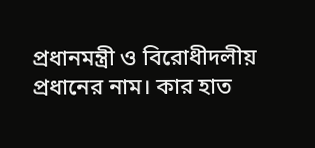প্রধানমন্ত্রী ও বিরোধীদলীয় প্রধানের নাম। কার হাত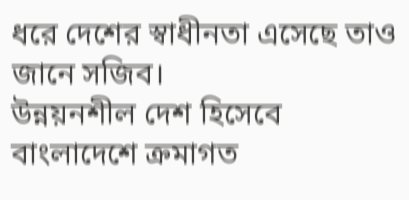ধরে দেশের স্বাধীনতা এসেছে তাও জানে সজিব।
উন্নয়নশীল দেশ হিসেবে বাংলাদেশে ক্রমাগত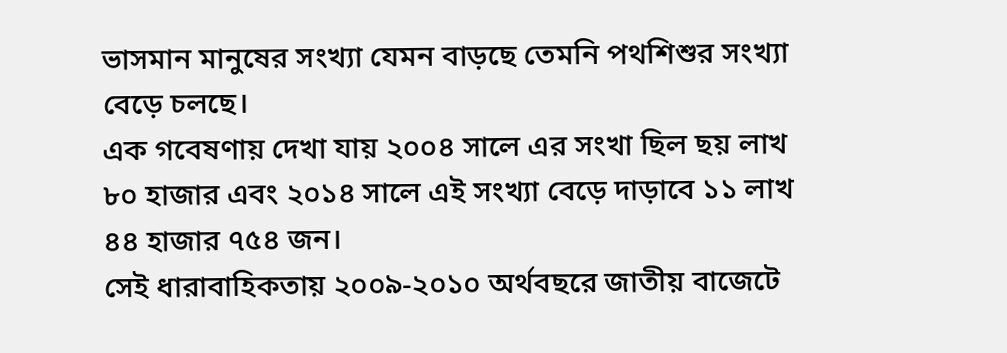ভাসমান মানুষের সংখ্যা যেমন বাড়ছে তেমনি পথশিশুর সংখ্যা বেড়ে চলছে।
এক গবেষণায় দেখা যায় ২০০৪ সালে এর সংখা ছিল ছয় লাখ ৮০ হাজার এবং ২০১৪ সালে এই সংখ্যা বেড়ে দাড়াবে ১১ লাখ ৪৪ হাজার ৭৫৪ জন।
সেই ধারাবাহিকতায় ২০০৯-২০১০ অর্থবছরে জাতীয় বাজেটে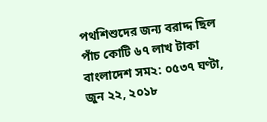পথশিশুদের জন্য বরাদ্দ ছিল পাঁচ কোটি ৬৭ লাখ টাকা
বাংলাদেশ সম২: ০৫৩৭ ঘণ্টা, জুন ২২, ২০১৮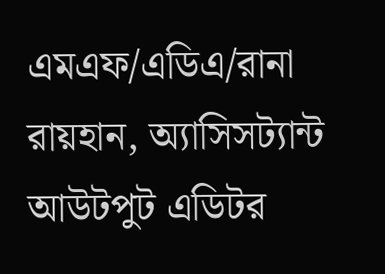এমএফ/এডিএ/রানা রায়হান, অ্যাসিসট্যান্ট আউটপুট এডিটর